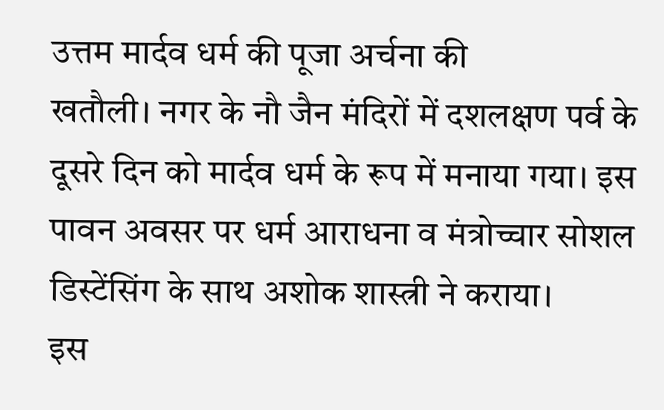उत्तम मार्दव धर्म की पूजा अर्चना की
खतौली। नगर के नौ जैन मंदिरों में दशलक्षण पर्व के दूसरे दिन को मार्दव धर्म के रूप में मनाया गया। इस पावन अवसर पर धर्म आराधना व मंत्रोच्चार सोशल डिस्टेंसिंग के साथ अशोक शास्त्री ने कराया।
इस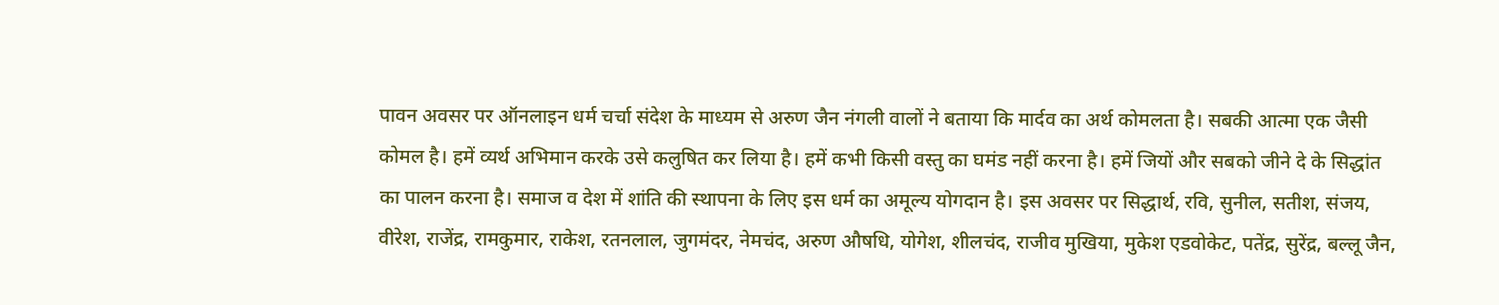पावन अवसर पर ऑनलाइन धर्म चर्चा संदेश के माध्यम से अरुण जैन नंगली वालों ने बताया कि मार्दव का अर्थ कोमलता है। सबकी आत्मा एक जैसी कोमल है। हमें व्यर्थ अभिमान करके उसे कलुषित कर लिया है। हमें कभी किसी वस्तु का घमंड नहीं करना है। हमें जियों और सबको जीने दे के सिद्धांत का पालन करना है। समाज व देश में शांति की स्थापना के लिए इस धर्म का अमूल्य योगदान है। इस अवसर पर सिद्धार्थ, रवि, सुनील, सतीश, संजय, वीरेश, राजेंद्र, रामकुमार, राकेश, रतनलाल, जुगमंदर, नेमचंद, अरुण औषधि, योगेश, शीलचंद, राजीव मुखिया, मुकेश एडवोकेट, पतेंद्र, सुरेंद्र, बल्लू जैन,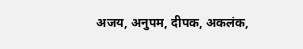अजय, अनुपम, दीपक, अकलंक,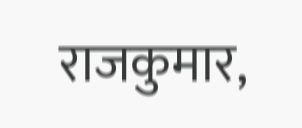राजकुमार,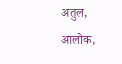अतुल, आलोक,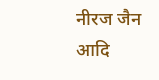नीरज जैन आदि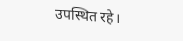उपस्थित रहे।